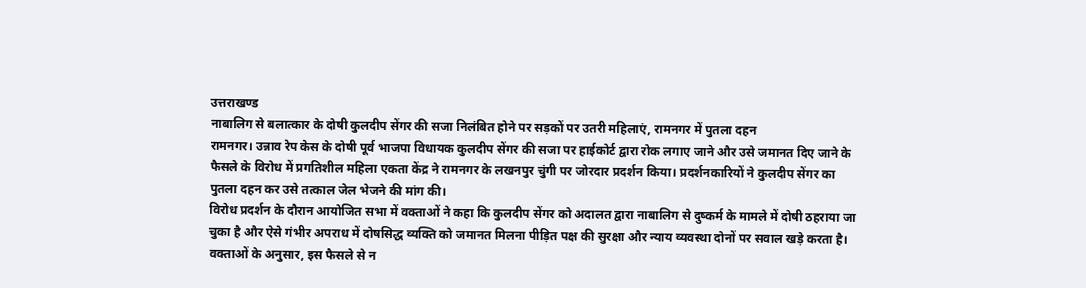उत्तराखण्ड
नाबालिग से बलात्कार के दोषी कुलदीप सेंगर की सजा निलंबित होने पर सड़कों पर उतरी महिलाएं, रामनगर में पुतला दहन
रामनगर। उन्नाव रेप केस के दोषी पूर्व भाजपा विधायक कुलदीप सेंगर की सजा पर हाईकोर्ट द्वारा रोक लगाए जाने और उसे जमानत दिए जाने के फैसले के विरोध में प्रगतिशील महिला एकता केंद्र ने रामनगर के लखनपुर चुंगी पर जोरदार प्रदर्शन किया। प्रदर्शनकारियों ने कुलदीप सेंगर का पुतला दहन कर उसे तत्काल जेल भेजने की मांग की।
विरोध प्रदर्शन के दौरान आयोजित सभा में वक्ताओं ने कहा कि कुलदीप सेंगर को अदालत द्वारा नाबालिग से दुष्कर्म के मामले में दोषी ठहराया जा चुका है और ऐसे गंभीर अपराध में दोषसिद्ध व्यक्ति को जमानत मिलना पीड़ित पक्ष की सुरक्षा और न्याय व्यवस्था दोनों पर सवाल खड़े करता है। वक्ताओं के अनुसार, इस फैसले से न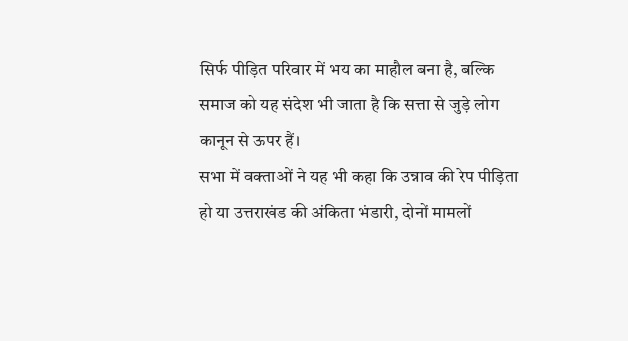सिर्फ पीड़ित परिवार में भय का माहौल बना है, बल्कि समाज को यह संदेश भी जाता है कि सत्ता से जुड़े लोग कानून से ऊपर हैं।
सभा में वक्ताओं ने यह भी कहा कि उन्नाव की रेप पीड़िता हो या उत्तराखंड की अंकिता भंडारी, दोनों मामलों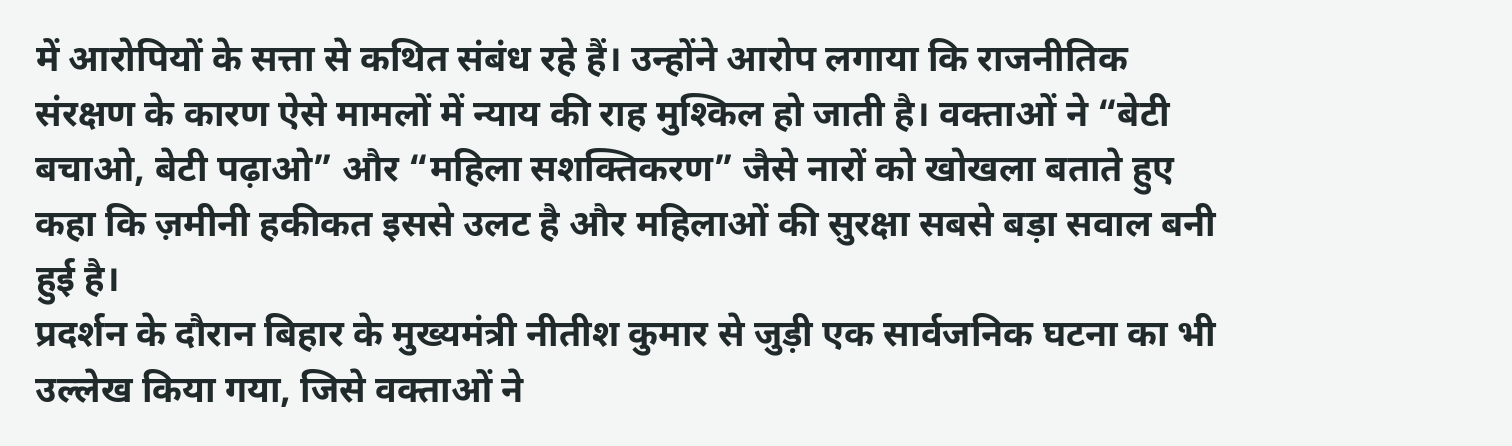में आरोपियों के सत्ता से कथित संबंध रहे हैं। उन्होंने आरोप लगाया कि राजनीतिक संरक्षण के कारण ऐसे मामलों में न्याय की राह मुश्किल हो जाती है। वक्ताओं ने “बेटी बचाओ, बेटी पढ़ाओ” और “महिला सशक्तिकरण” जैसे नारों को खोखला बताते हुए कहा कि ज़मीनी हकीकत इससे उलट है और महिलाओं की सुरक्षा सबसे बड़ा सवाल बनी हुई है।
प्रदर्शन के दौरान बिहार के मुख्यमंत्री नीतीश कुमार से जुड़ी एक सार्वजनिक घटना का भी उल्लेख किया गया, जिसे वक्ताओं ने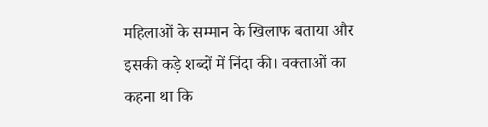महिलाओं के सम्मान के खिलाफ बताया और इसकी कड़े शब्दों में निंदा की। वक्ताओं का कहना था कि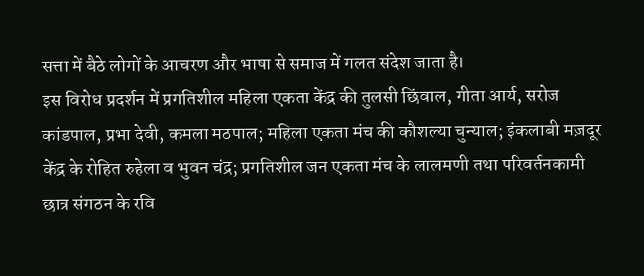सत्ता में बैठे लोगों के आचरण और भाषा से समाज में गलत संदेश जाता है।
इस विरोध प्रदर्शन में प्रगतिशील महिला एकता केंद्र की तुलसी छिंवाल, गीता आर्य, सरोज कांडपाल, प्रभा देवी, कमला मठपाल; महिला एकता मंच की कौशल्या चुन्याल; इंकलाबी मज़दूर केंद्र के रोहित रुहेला व भुवन चंद्र; प्रगतिशील जन एकता मंच के लालमणी तथा परिवर्तनकामी छात्र संगठन के रवि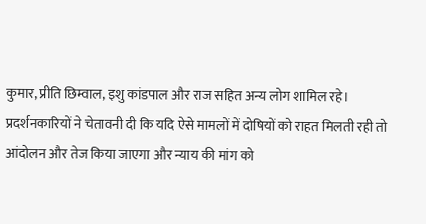कुमार, प्रीति छिम्वाल, इशु कांडपाल और राज सहित अन्य लोग शामिल रहे।
प्रदर्शनकारियों ने चेतावनी दी कि यदि ऐसे मामलों में दोषियों को राहत मिलती रही तो आंदोलन और तेज किया जाएगा और न्याय की मांग को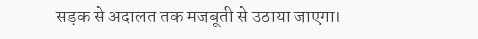सड़क से अदालत तक मजबूती से उठाया जाएगा।